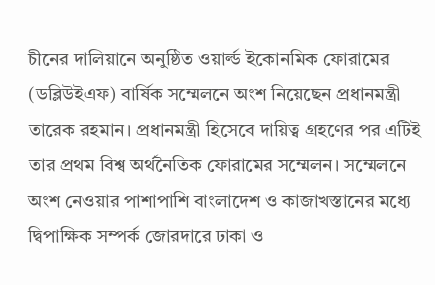চীনের দালিয়ানে অনুষ্ঠিত ওয়ার্ল্ড ইকোনমিক ফোরামের (ডব্লিউইএফ) বার্ষিক সম্মেলনে অংশ নিয়েছেন প্রধানমন্ত্রী তারেক রহমান। প্রধানমন্ত্রী হিসেবে দায়িত্ব গ্রহণের পর এটিই তার প্রথম বিশ্ব অর্থনৈতিক ফোরামের সম্মেলন। সম্মেলনে অংশ নেওয়ার পাশাপাশি বাংলাদেশ ও কাজাখস্তানের মধ্যে দ্বিপাক্ষিক সম্পর্ক জোরদারে ঢাকা ও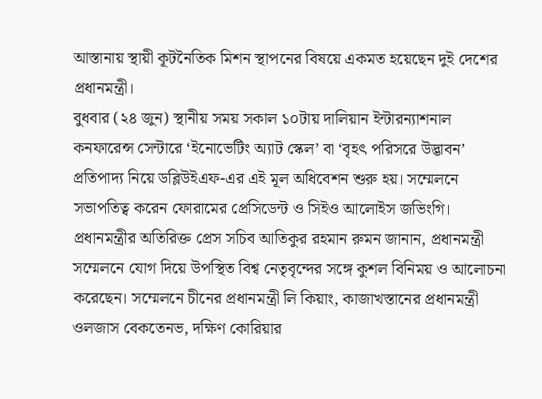আস্তানায় স্থায়ী কূটনৈতিক মিশন স্থাপনের বিষয়ে একমত হয়েছেন দুই দেশের প্রধানমন্ত্রী।
বুধবার (২৪ জুন) স্থানীয় সময় সকাল ১০টায় দালিয়ান ইন্টারন্যাশনাল কনফারেন্স সেন্টারে ‘ইনোভেটিং অ্যাট স্কেল’ বা ‘বৃহৎ পরিসরে উদ্ভাবন’ প্রতিপাদ্য নিয়ে ডব্লিউইএফ-এর এই মূল অধিবেশন শুরু হয়। সম্মেলনে সভাপতিত্ব করেন ফোরামের প্রেসিডেন্ট ও সিইও আলোইস জভিংগি।
প্রধানমন্ত্রীর অতিরিক্ত প্রেস সচিব আতিকুর রহমান রুমন জানান, প্রধানমন্ত্রী সম্মেলনে যোগ দিয়ে উপস্থিত বিশ্ব নেতৃবৃন্দের সঙ্গে কুশল বিনিময় ও আলোচনা করেছেন। সম্মেলনে চীনের প্রধানমন্ত্রী লি কিয়াং, কাজাখস্তানের প্রধানমন্ত্রী ওলজাস বেকতেনভ, দক্ষিণ কোরিয়ার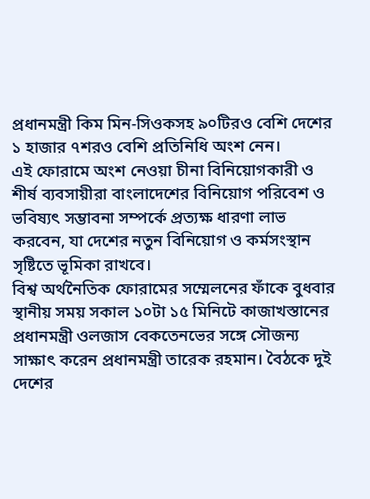প্রধানমন্ত্রী কিম মিন-সিওকসহ ৯০টিরও বেশি দেশের ১ হাজার ৭শরও বেশি প্রতিনিধি অংশ নেন।
এই ফোরামে অংশ নেওয়া চীনা বিনিয়োগকারী ও শীর্ষ ব্যবসায়ীরা বাংলাদেশের বিনিয়োগ পরিবেশ ও ভবিষ্যৎ সম্ভাবনা সম্পর্কে প্রত্যক্ষ ধারণা লাভ করবেন, যা দেশের নতুন বিনিয়োগ ও কর্মসংস্থান সৃষ্টিতে ভূমিকা রাখবে।
বিশ্ব অর্থনৈতিক ফোরামের সম্মেলনের ফাঁকে বুধবার স্থানীয় সময় সকাল ১০টা ১৫ মিনিটে কাজাখস্তানের প্রধানমন্ত্রী ওলজাস বেকতেনভের সঙ্গে সৌজন্য সাক্ষাৎ করেন প্রধানমন্ত্রী তারেক রহমান। বৈঠকে দুই দেশের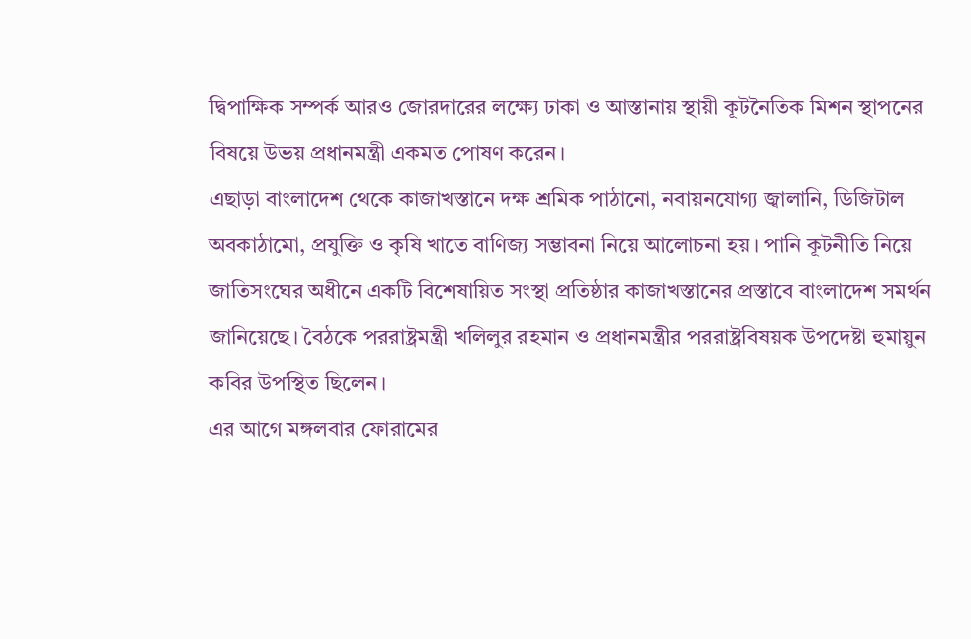দ্বিপাক্ষিক সম্পর্ক আরও জোরদারের লক্ষ্যে ঢাকা ও আস্তানায় স্থায়ী কূটনৈতিক মিশন স্থাপনের বিষয়ে উভয় প্রধানমন্ত্রী একমত পোষণ করেন।
এছাড়া বাংলাদেশ থেকে কাজাখস্তানে দক্ষ শ্রমিক পাঠানো, নবায়নযোগ্য জ্বালানি, ডিজিটাল অবকাঠামো, প্রযুক্তি ও কৃষি খাতে বাণিজ্য সম্ভাবনা নিয়ে আলোচনা হয়। পানি কূটনীতি নিয়ে জাতিসংঘের অধীনে একটি বিশেষায়িত সংস্থা প্রতিষ্ঠার কাজাখস্তানের প্রস্তাবে বাংলাদেশ সমর্থন জানিয়েছে। বৈঠকে পররাষ্ট্রমন্ত্রী খলিলুর রহমান ও প্রধানমন্ত্রীর পররাষ্ট্রবিষয়ক উপদেষ্টা হুমায়ুন কবির উপস্থিত ছিলেন।
এর আগে মঙ্গলবার ফোরামের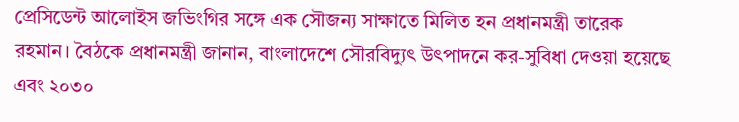প্রেসিডেন্ট আলোইস জভিংগির সঙ্গে এক সৌজন্য সাক্ষাতে মিলিত হন প্রধানমন্ত্রী তারেক রহমান। বৈঠকে প্রধানমন্ত্রী জানান, বাংলাদেশে সৌরবিদ্যুৎ উৎপাদনে কর-সুবিধা দেওয়া হয়েছে এবং ২০৩০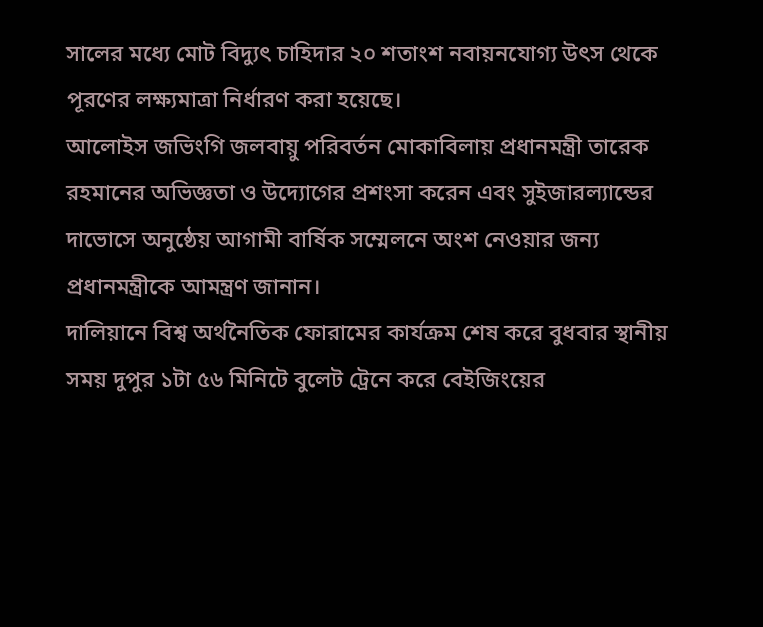সালের মধ্যে মোট বিদ্যুৎ চাহিদার ২০ শতাংশ নবায়নযোগ্য উৎস থেকে পূরণের লক্ষ্যমাত্রা নির্ধারণ করা হয়েছে।
আলোইস জভিংগি জলবায়ু পরিবর্তন মোকাবিলায় প্রধানমন্ত্রী তারেক রহমানের অভিজ্ঞতা ও উদ্যোগের প্রশংসা করেন এবং সুইজারল্যান্ডের দাভোসে অনুষ্ঠেয় আগামী বার্ষিক সম্মেলনে অংশ নেওয়ার জন্য প্রধানমন্ত্রীকে আমন্ত্রণ জানান।
দালিয়ানে বিশ্ব অর্থনৈতিক ফোরামের কার্যক্রম শেষ করে বুধবার স্থানীয় সময় দুপুর ১টা ৫৬ মিনিটে বুলেট ট্রেনে করে বেইজিংয়ের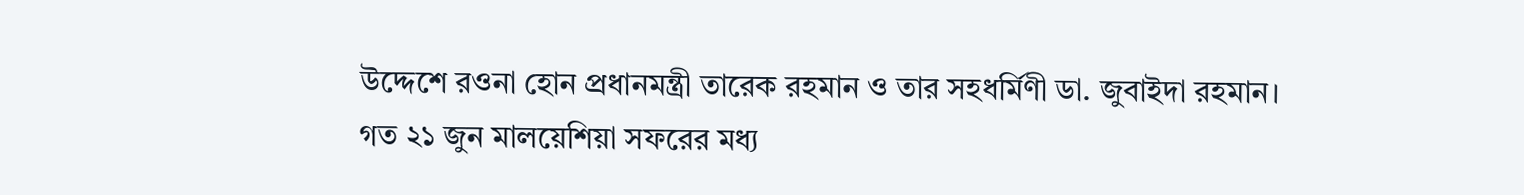উদ্দেশে রওনা হোন প্রধানমন্ত্রী তারেক রহমান ও তার সহধর্মিণী ডা. জুবাইদা রহমান।
গত ২১ জুন মালয়েশিয়া সফরের মধ্য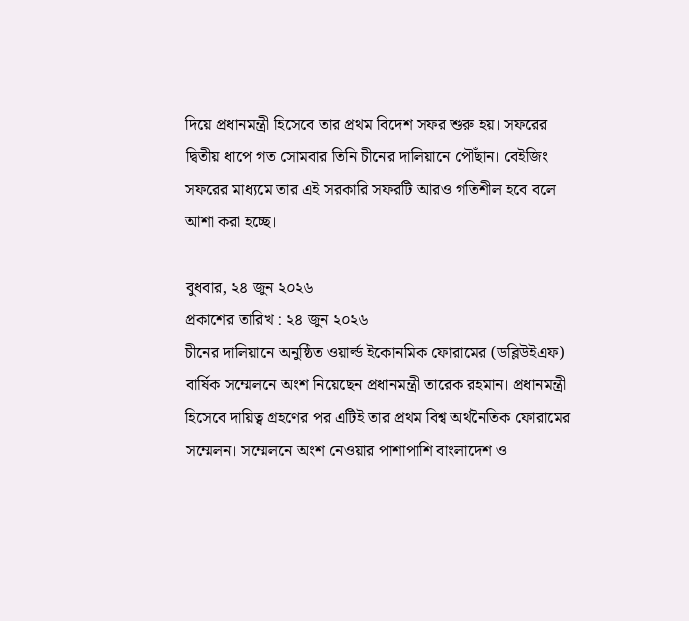দিয়ে প্রধানমন্ত্রী হিসেবে তার প্রথম বিদেশ সফর শুরু হয়। সফরের দ্বিতীয় ধাপে গত সোমবার তিনি চীনের দালিয়ানে পৌঁছান। বেইজিং সফরের মাধ্যমে তার এই সরকারি সফরটি আরও গতিশীল হবে বলে আশা করা হচ্ছে।

বুধবার, ২৪ জুন ২০২৬
প্রকাশের তারিখ : ২৪ জুন ২০২৬
চীনের দালিয়ানে অনুষ্ঠিত ওয়ার্ল্ড ইকোনমিক ফোরামের (ডব্লিউইএফ) বার্ষিক সম্মেলনে অংশ নিয়েছেন প্রধানমন্ত্রী তারেক রহমান। প্রধানমন্ত্রী হিসেবে দায়িত্ব গ্রহণের পর এটিই তার প্রথম বিশ্ব অর্থনৈতিক ফোরামের সম্মেলন। সম্মেলনে অংশ নেওয়ার পাশাপাশি বাংলাদেশ ও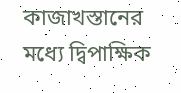কাজাখস্তানের মধ্যে দ্বিপাক্ষিক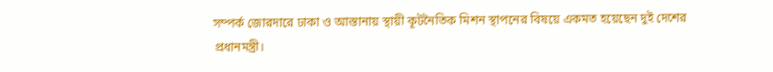সম্পর্ক জোরদারে ঢাকা ও আস্তানায় স্থায়ী কূটনৈতিক মিশন স্থাপনের বিষয়ে একমত হয়েছেন দুই দেশের প্রধানমন্ত্রী।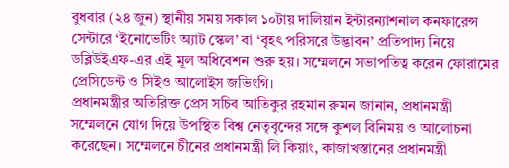বুধবার (২৪ জুন) স্থানীয় সময় সকাল ১০টায় দালিয়ান ইন্টারন্যাশনাল কনফারেন্স সেন্টারে ‘ইনোভেটিং অ্যাট স্কেল’ বা ‘বৃহৎ পরিসরে উদ্ভাবন’ প্রতিপাদ্য নিয়ে ডব্লিউইএফ-এর এই মূল অধিবেশন শুরু হয়। সম্মেলনে সভাপতিত্ব করেন ফোরামের প্রেসিডেন্ট ও সিইও আলোইস জভিংগি।
প্রধানমন্ত্রীর অতিরিক্ত প্রেস সচিব আতিকুর রহমান রুমন জানান, প্রধানমন্ত্রী সম্মেলনে যোগ দিয়ে উপস্থিত বিশ্ব নেতৃবৃন্দের সঙ্গে কুশল বিনিময় ও আলোচনা করেছেন। সম্মেলনে চীনের প্রধানমন্ত্রী লি কিয়াং, কাজাখস্তানের প্রধানমন্ত্রী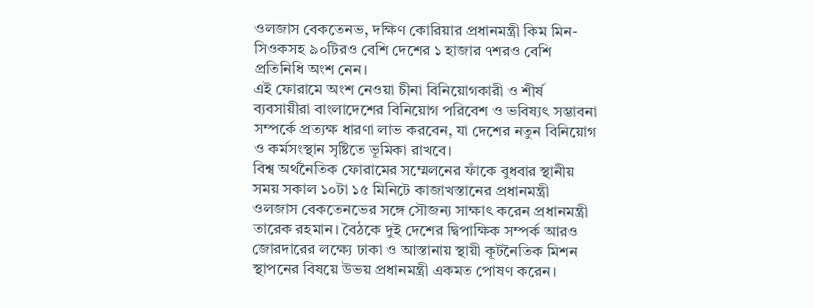ওলজাস বেকতেনভ, দক্ষিণ কোরিয়ার প্রধানমন্ত্রী কিম মিন-সিওকসহ ৯০টিরও বেশি দেশের ১ হাজার ৭শরও বেশি প্রতিনিধি অংশ নেন।
এই ফোরামে অংশ নেওয়া চীনা বিনিয়োগকারী ও শীর্ষ ব্যবসায়ীরা বাংলাদেশের বিনিয়োগ পরিবেশ ও ভবিষ্যৎ সম্ভাবনা সম্পর্কে প্রত্যক্ষ ধারণা লাভ করবেন, যা দেশের নতুন বিনিয়োগ ও কর্মসংস্থান সৃষ্টিতে ভূমিকা রাখবে।
বিশ্ব অর্থনৈতিক ফোরামের সম্মেলনের ফাঁকে বুধবার স্থানীয় সময় সকাল ১০টা ১৫ মিনিটে কাজাখস্তানের প্রধানমন্ত্রী ওলজাস বেকতেনভের সঙ্গে সৌজন্য সাক্ষাৎ করেন প্রধানমন্ত্রী তারেক রহমান। বৈঠকে দুই দেশের দ্বিপাক্ষিক সম্পর্ক আরও জোরদারের লক্ষ্যে ঢাকা ও আস্তানায় স্থায়ী কূটনৈতিক মিশন স্থাপনের বিষয়ে উভয় প্রধানমন্ত্রী একমত পোষণ করেন।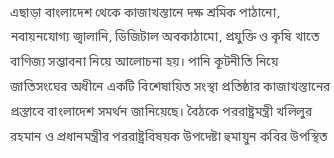এছাড়া বাংলাদেশ থেকে কাজাখস্তানে দক্ষ শ্রমিক পাঠানো, নবায়নযোগ্য জ্বালানি, ডিজিটাল অবকাঠামো, প্রযুক্তি ও কৃষি খাতে বাণিজ্য সম্ভাবনা নিয়ে আলোচনা হয়। পানি কূটনীতি নিয়ে জাতিসংঘের অধীনে একটি বিশেষায়িত সংস্থা প্রতিষ্ঠার কাজাখস্তানের প্রস্তাবে বাংলাদেশ সমর্থন জানিয়েছে। বৈঠকে পররাষ্ট্রমন্ত্রী খলিলুর রহমান ও প্রধানমন্ত্রীর পররাষ্ট্রবিষয়ক উপদেষ্টা হুমায়ুন কবির উপস্থিত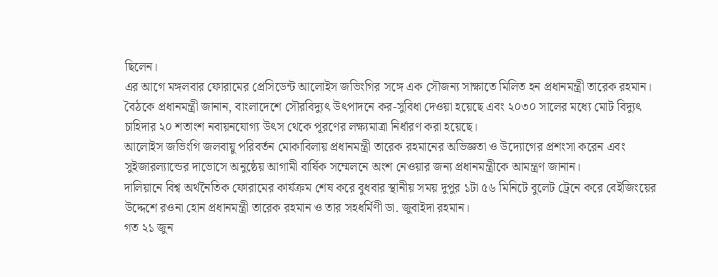ছিলেন।
এর আগে মঙ্গলবার ফোরামের প্রেসিডেন্ট আলোইস জভিংগির সঙ্গে এক সৌজন্য সাক্ষাতে মিলিত হন প্রধানমন্ত্রী তারেক রহমান। বৈঠকে প্রধানমন্ত্রী জানান, বাংলাদেশে সৌরবিদ্যুৎ উৎপাদনে কর-সুবিধা দেওয়া হয়েছে এবং ২০৩০ সালের মধ্যে মোট বিদ্যুৎ চাহিদার ২০ শতাংশ নবায়নযোগ্য উৎস থেকে পূরণের লক্ষ্যমাত্রা নির্ধারণ করা হয়েছে।
আলোইস জভিংগি জলবায়ু পরিবর্তন মোকাবিলায় প্রধানমন্ত্রী তারেক রহমানের অভিজ্ঞতা ও উদ্যোগের প্রশংসা করেন এবং সুইজারল্যান্ডের দাভোসে অনুষ্ঠেয় আগামী বার্ষিক সম্মেলনে অংশ নেওয়ার জন্য প্রধানমন্ত্রীকে আমন্ত্রণ জানান।
দালিয়ানে বিশ্ব অর্থনৈতিক ফোরামের কার্যক্রম শেষ করে বুধবার স্থানীয় সময় দুপুর ১টা ৫৬ মিনিটে বুলেট ট্রেনে করে বেইজিংয়ের উদ্দেশে রওনা হোন প্রধানমন্ত্রী তারেক রহমান ও তার সহধর্মিণী ডা. জুবাইদা রহমান।
গত ২১ জুন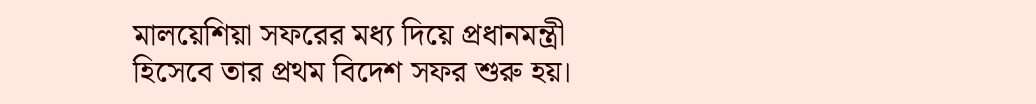মালয়েশিয়া সফরের মধ্য দিয়ে প্রধানমন্ত্রী হিসেবে তার প্রথম বিদেশ সফর শুরু হয়।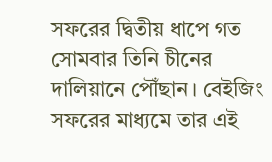সফরের দ্বিতীয় ধাপে গত সোমবার তিনি চীনের দালিয়ানে পৌঁছান। বেইজিং সফরের মাধ্যমে তার এই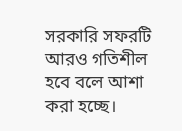সরকারি সফরটি আরও গতিশীল হবে বলে আশা করা হচ্ছে।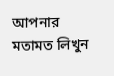আপনার মতামত লিখুন